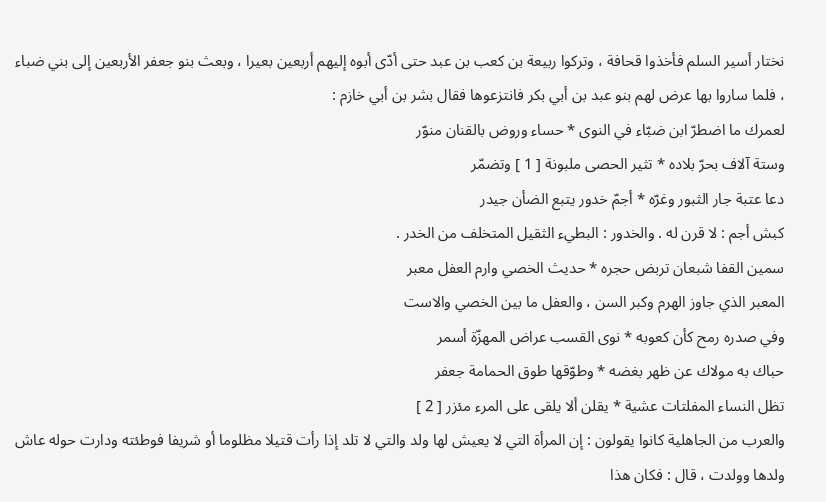نختار أسير السلم فأخذوا قحافة ، وتركوا ربيعة بن كعب بن عبد حتى أدّى أبوه إليهم أربعين بعيرا ، وبعث بنو جعفر الأربعين إلى بني ضباء ، فلما ساروا بها عرض لهم بنو عبد بن أبي بكر فانتزعوها فقال بشر بن أبي خازم :
لعمرك ما اضطرّ ابن ضبّاء في النوى * حساء وروض بالقنان منوّر
وستة آلاف بحرّ بلاده * تثير الحصى ملبونة [ 1 ] وتضمّر
دعا عتبة جار الثبور وغرّه * أجمّ خدور يتبع الضأن جيدر
كبش أجم : لا قرن له . والخدور : البطيء الثقيل المتخلف من الخدر .
سمين القفا شبعان تربض حجره * حديث الخصي وارم العفل معبر
المعبر الذي جاوز الهرم وكبر السن ، والعفل ما بين الخصي والاست
وفي صدره رمح كأن كعوبه * نوى القسب عراض المهزّة أسمر
حباك به مولاك عن ظهر بغضه * وطوّقها طوق الحمامة جعفر
تظل النساء المفلتات عشية * يقلن ألا يلقى على المرء مئزر [ 2 ]
والعرب من الجاهلية كانوا يقولون : إن المرأة التي لا يعيش لها ولد والتي لا تلد إذا رأت قتيلا مظلوما أو شريفا فوطئته ودارت حوله عاش ولدها وولدت ، قال : فكان هذا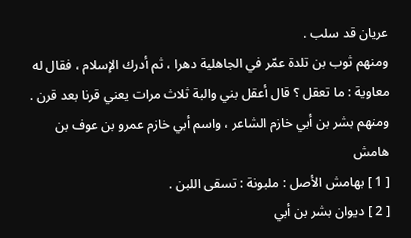عريان قد سلب .
ومنهم ثوب بن تلدة عمّر في الجاهلية دهرا ، ثم أدرك الإسلام ، فقال له معاوية : ما تعقل ؟ قال أعقل بني والبة ثلاث مرات يعني قرنا بعد قرن .
ومنهم بشر بن أبي خازم الشاعر ، واسم أبي خازم عمرو بن عوف بن
هامش
[ 1 ] بهامش الأصل : ملبونة : تسقى اللبن .
[ 2 ] ديوان بشر بن أبي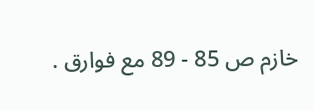خازم ص 85 - 89 مع فوارق .